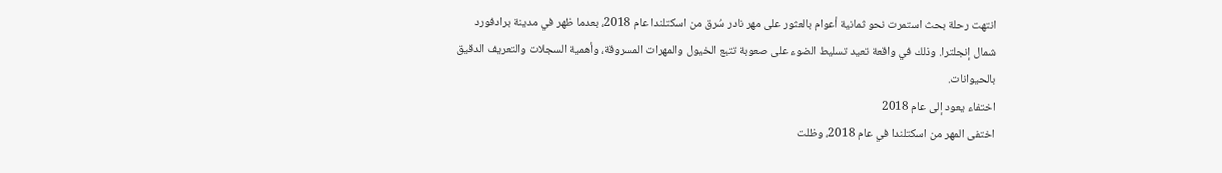انتهت رحلة بحث استمرت نحو ثمانية أعوام بالعثور على مهر نادر سُرق من اسكتلندا عام 2018، بعدما ظهر في مدينة برادفورد شمال إنجلترا. وذلك في واقعة تعيد تسليط الضوء على صعوبة تتبع الخيول والمهرات المسروقة، وأهمية السجلات والتعريف الدقيق بالحيوانات.
اختفاء يعود إلى عام 2018
اختفى المهر من اسكتلندا في عام 2018، وظلت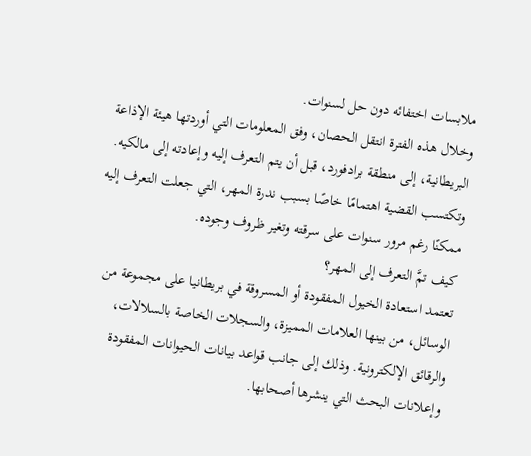ملابسات اختفائه دون حل لسنوات.
وخلال هذه الفترة انتقل الحصان، وفق المعلومات التي أوردتها هيئة الإذاعة البريطانية، إلى منطقة برادفورد، قبل أن يتم التعرف إليه وإعادته إلى مالكيه.
وتكتسب القضية اهتمامًا خاصًا بسبب ندرة المهر، التي جعلت التعرف إليه ممكنًا رغم مرور سنوات على سرقته وتغير ظروف وجوده.
كيف تمَّ التعرف إلى المهر؟
تعتمد استعادة الخيول المفقودة أو المسروقة في بريطانيا على مجموعة من الوسائل، من بينها العلامات المميزة، والسجلات الخاصة بالسلالات، والرقائق الإلكترونية. وذلك إلى جانب قواعد بيانات الحيوانات المفقودة وإعلانات البحث التي ينشرها أصحابها.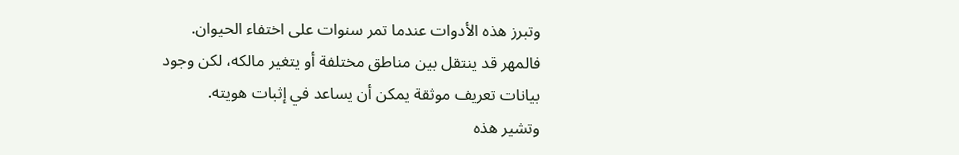وتبرز هذه الأدوات عندما تمر سنوات على اختفاء الحيوان. فالمهر قد ينتقل بين مناطق مختلفة أو يتغير مالكه، لكن وجود بيانات تعريف موثقة يمكن أن يساعد في إثبات هويته.
وتشير هذه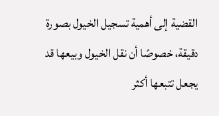القضية إلى أهمية تسجيل الخيول بصورة دقيقة، خصوصًا أن نقل الخيول وبيعها قد يجعل تتبعها أكثر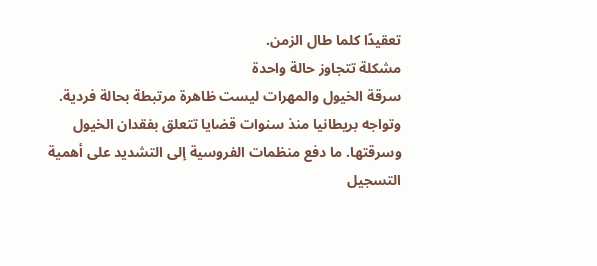تعقيدًا كلما طال الزمن.
مشكلة تتجاوز حالة واحدة
سرقة الخيول والمهرات ليست ظاهرة مرتبطة بحالة فردية. وتواجه بريطانيا منذ سنوات قضايا تتعلق بفقدان الخيول وسرقتها. ما دفع منظمات الفروسية إلى التشديد على أهمية التسجيل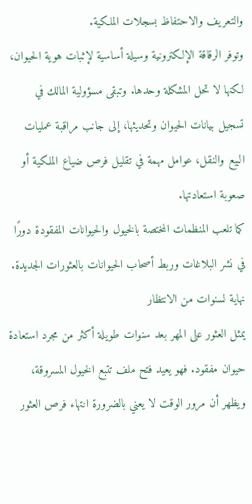والتعريف والاحتفاظ بسجلات الملكية.
وتوفر الرقاقة الإلكترونية وسيلة أساسية لإثبات هوية الحيوان، لكنها لا تحل المشكلة وحدها. وتبقى مسؤولية المالك في تسجيل بيانات الحيوان وتحديثها، إلى جانب مراقبة عمليات البيع والنقل، عوامل مهمة في تقليل فرص ضياع الملكية أو صعوبة استعادتها.
كما تلعب المنظمات المختصة بالخيول والحيوانات المفقودة دورًا في نشر البلاغات وربط أصحاب الحيوانات بالعثورات الجديدة.
نهاية لسنوات من الانتظار
يمثل العثور على المهر بعد سنوات طويلة أكثر من مجرد استعادة حيوان مفقود. فهو يعيد فتح ملف تتبع الخيول المسروقة، ويظهر أن مرور الوقت لا يعني بالضرورة انتهاء فرص العثور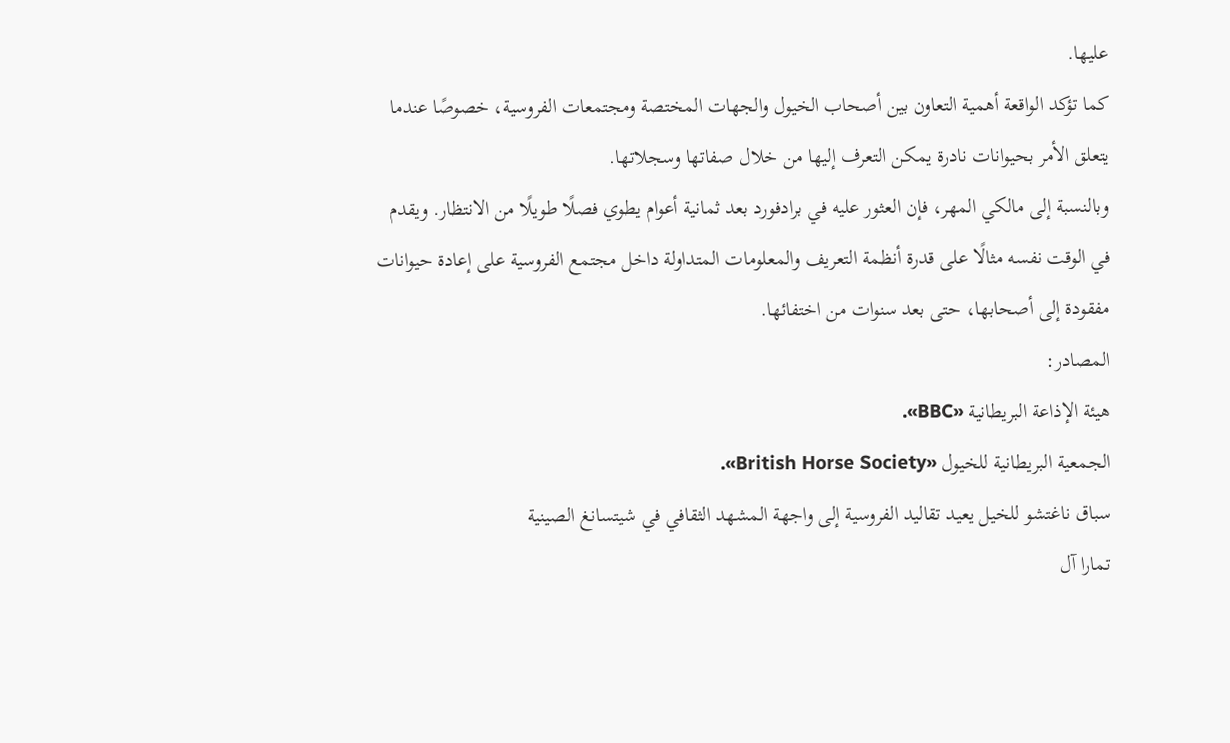عليها.
كما تؤكد الواقعة أهمية التعاون بين أصحاب الخيول والجهات المختصة ومجتمعات الفروسية، خصوصًا عندما يتعلق الأمر بحيوانات نادرة يمكن التعرف إليها من خلال صفاتها وسجلاتها.
وبالنسبة إلى مالكي المهر، فإن العثور عليه في برادفورد بعد ثمانية أعوام يطوي فصلًا طويلًا من الانتظار. ويقدم في الوقت نفسه مثالًا على قدرة أنظمة التعريف والمعلومات المتداولة داخل مجتمع الفروسية على إعادة حيوانات مفقودة إلى أصحابها، حتى بعد سنوات من اختفائها.
المصادر:
هيئة الإذاعة البريطانية «BBC».
الجمعية البريطانية للخيول «British Horse Society».
سباق ناغتشو للخيل يعيد تقاليد الفروسية إلى واجهة المشهد الثقافي في شيتسانغ الصينية
تمارا آل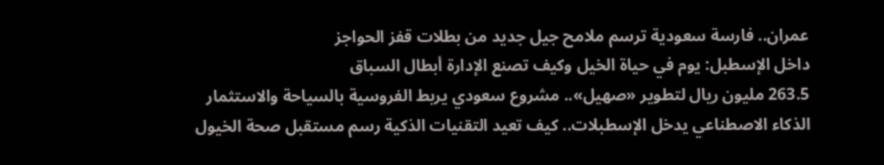عمران.. فارسة سعودية ترسم ملامح جيل جديد من بطلات قفز الحواجز
داخل الإسطبل: يوم في حياة الخيل وكيف تصنع الإدارة أبطال السباق
263.5 مليون ريال لتطوير «صهيل».. مشروع سعودي يربط الفروسية بالسياحة والاستثمار
الذكاء الاصطناعي يدخل الإسطبلات.. كيف تعيد التقنيات الذكية رسم مستقبل صحة الخيول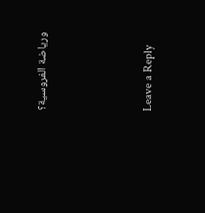ورياضة الفروسية؟






Leave a Reply